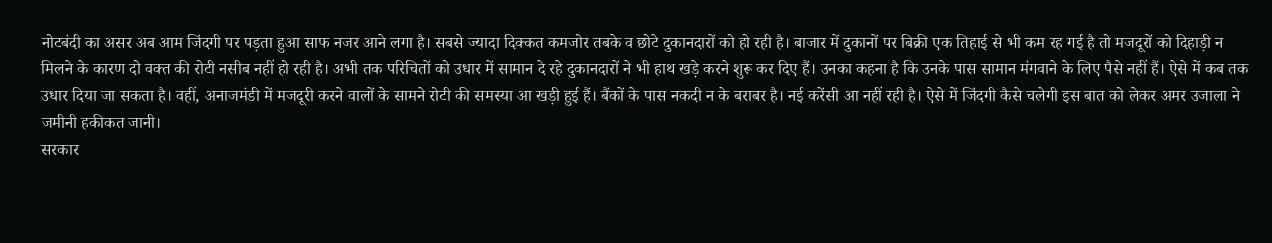नोटबंदी का असर अब आम जिंदगी पर पड़ता हुआ साफ नजर आने लगा है। सबसे ज्यादा दिक्कत कमजोर तबके व छोटे दुकानदारों को हो रही है। बाजार में दुकानों पर बिक्री एक तिहाई से भी कम रह गई है तो मजदूरों को दिहाड़ी न मिलने के कारण दो वक्त की रोटी नसीब नहीं हो रही है। अभी तक परिचितों को उधार में सामान दे रहे दुकानदारों ने भी हाथ खड़े करने शुरू कर दिए हैं। उनका कहना है कि उनके पास सामान मंगवाने के लिए पैसे नहीं हैं। ऐसे में कब तक उधार दिया जा सकता है। वहीं, अनाजमंडी में मजदूरी करने वालों के सामने रोटी की समस्या आ खड़ी हुई हैं। बैंकों के पास नकदी न के बराबर है। नई करेंसी आ नहीं रही है। ऐसे में जिंदगी कैसे चलेगी इस बात को लेकर अमर उजाला ने जमीनी हकीकत जानी।
सरकार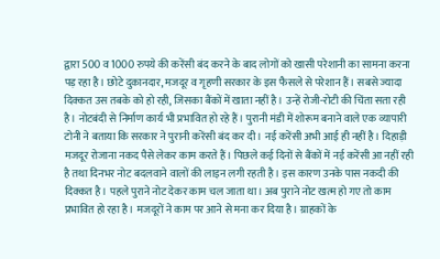द्वारा 500 व 1000 रुपये की करेंसी बंद करने के बाद लोगों को खासी परेशानी का सामना करना पड़ रहा है। छोटे दुकानदार, मजदूर व गृहणी सरकार के इस फैसले से परेशान हैं। सबसे ज्यादा दिक्कत उस तबके को हो रही, जिसका बैंकों में खाता नहीं है। उन्हें रोजी-रोटी की चिंता सता रही है। नोटबंदी से निर्माण कार्य भी प्रभावित हो रहे हैं। पुरानी मंडी में शोरूम बनाने वाले एक व्यापारी टोनी ने बताया कि सरकार ने पुरानी करेंसी बंद कर दी। नई करेंसी अभी आई ही नहीं है। दिहाड़ी मजदूर रोजाना नकद पैसे लेकर काम करते हैं। पिछले कई दिनों से बैंकों में नई करेंसी आ नहीं रही है तथा दिनभर नोट बदलवाने वालों की लाइन लगी रहती है। इस कारण उनके पास नकदी की दिक्कत है। पहले पुराने नोट देकर काम चल जाता था। अब पुराने नोट खत्म हो गए तो काम प्रभावित हो रहा है। मजदूरों ने काम पर आने से मना कर दिया है। ग्राहकों के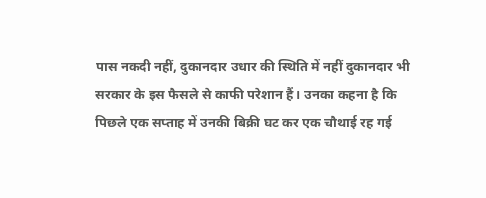पास नकदी नहीं, दुकानदार उधार की स्थिति में नहीं दुकानदार भी सरकार के इस फैसले से काफी परेशान हैं। उनका कहना है कि पिछले एक सप्ताह में उनकी बिक्री घट कर एक चौथाई रह गई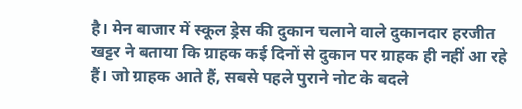है। मेन बाजार में स्कूल ड्रेस की दुकान चलाने वाले दुकानदार हरजीत खट्टर ने बताया कि ग्राहक कई दिनों से दुकान पर ग्राहक ही नहीं आ रहे हैं। जो ग्राहक आते हैं, सबसे पहले पुराने नोट के बदले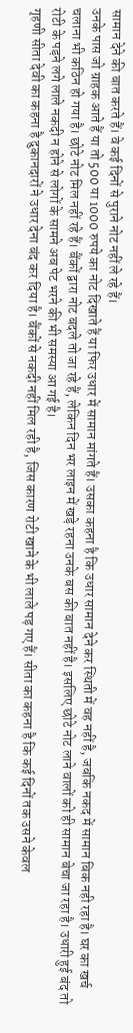सामान देने की बात करते हैं। वे कई दिनों से पुराने नोट नहीं ले रहे हैं।
उनके पास जो ग्राहक आते हैं या तो 500 या 1000 रुपये का नोट दिखाते हैं या फिर उधार में सामान मांगते हैं। उसका कहना है कि उधार सामान देने कर स्थिती में वह नहीं है, जबकि नकद में सामान बिक नही रहा है। घर का खर्च चलाना भी कठिन हो गया है। छोटे नोट मिल नहीं रहे हैं। बैंकों द्वारा नोट बदले तो जा रहे हैं, लेकिन दिन भर लाइन में खड़े रहना उनके बस की बात नहीं है। इसलिए छोटे नोट लाने वालों को ही सामान बेचा जा रहा है। उधारी हुई बंद तो रोटी के पड़ने लगे लाले नकदी न होने से लोगों के सामने अब पेट भरने की भी समस्या आ गई है।
गृहणी सीता देवी का कहना है दुकानदारों ने उधार देना बंद कर दिया है। बैंकों से नकदी नहीं मिल रही है, जिस कारण रोटी खाने के भी लाले पड़ गए हैं। सीता का कहना है कि कई दिनों तक उसने केवल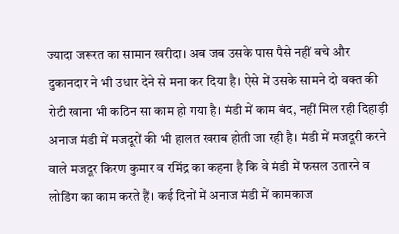ज्यादा जरूरत का सामान खरीदा। अब जब उसके पास पैसे नहीं बचे और दुकानदार ने भी उधार देने से मना कर दिया है। ऐसे में उसके सामने दो वक्त की रोटी खाना भी कठिन सा काम हो गया है। मंडी में काम बंद, नहीं मिल रही दिहाड़ी अनाज मंडी में मजदूरों की भी हालत खराब होती जा रही है। मंडी में मजदूरी करने वाले मजदूर किरण कुमार व रमिंद्र का कहना है कि वे मंडी में फसल उतारने व लोडिंग का काम करते हैं। कई दिनों में अनाज मंडी में कामकाज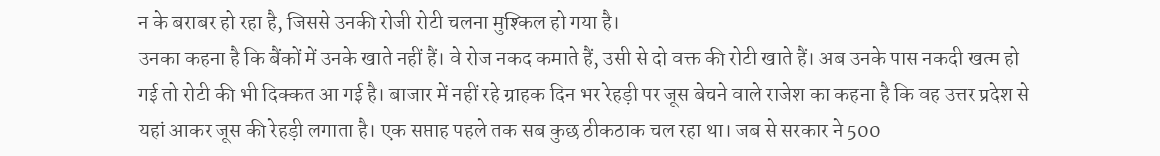न के बराबर हो रहा है, जिससे उनकी रोजी रोटी चलना मुश्किल हो गया है।
उनका कहना है कि बैंकों में उनके खाते नहीं हैं। वे रोज नकद कमाते हैं, उसी से दो वक्त की रोटी खाते हैं। अब उनके पास नकदी खत्म हो गई तो रोटी की भी दिक्कत आ गई है। बाजार में नहीं रहे ग्राहक दिन भर रेहड़ी पर जूस बेचने वाले राजेश का कहना है कि वह उत्तर प्रदेश से यहां आकर जूस की रेहड़ी लगाता है। एक सप्ताह पहले तक सब कुछ ठीकठाक चल रहा था। जब से सरकार ने 500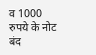व 1000 रुपये के नोट बंद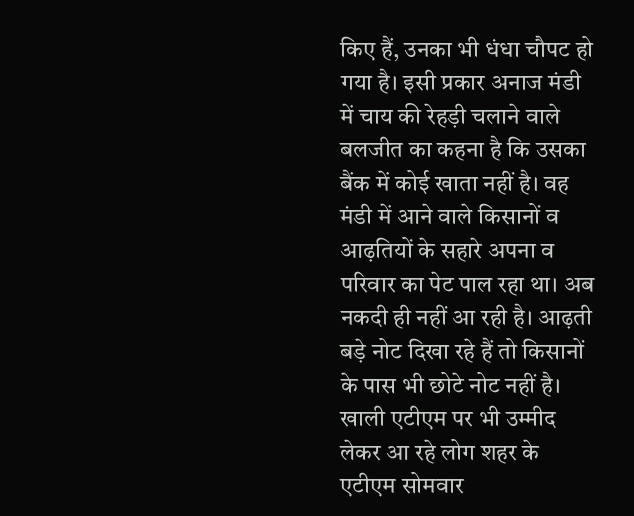किए हैं, उनका भी धंधा चौपट हो गया है। इसी प्रकार अनाज मंडी में चाय की रेहड़ी चलाने वाले बलजीत का कहना है कि उसका बैंक में कोई खाता नहीं है। वह मंडी में आने वाले किसानों व आढ़तियों के सहारे अपना व परिवार का पेट पाल रहा था। अब नकदी ही नहीं आ रही है। आढ़ती बड़े नोट दिखा रहे हैं तो किसानों के पास भी छोटे नोट नहीं है।
खाली एटीएम पर भी उम्मीद लेकर आ रहे लोग शहर के एटीएम सोमवार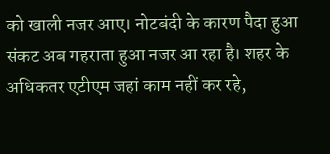को खाली नजर आए। नोटबंदी के कारण पैदा हुआ संकट अब गहराता हुआ नजर आ रहा है। शहर के अधिकतर एटीएम जहां काम नहीं कर रहे,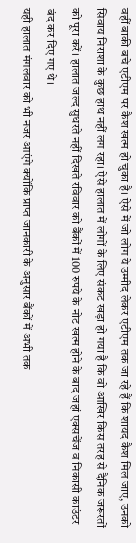वहीं बाकी बचे एटीएम पर कैश खत्म हो चुका है। ऐसे में जो लोग ये उम्मीद लेकर एटीएम तक जा रहे हैं कि शायद कैश मिल जाए, उनको सिवाय निराशा के कुछ हाथ नहीं लग रहा। ऐसे हालात में लोगों के लिए संकट खड़ा हो गया है कि वो आखिर किस तरह से दैनिक जरूरतों को पूरा करें। हालात जल्द सुधरते नहीं दिखते रविवार को बैंकों में 100 रुपये के नोट खत्म होने के बाद जहां एक्सचेंज व निकासी काउंटर बंद कर दिए गए थे।
यही हालात मंगलवार को भी नजर आएंगे क्योंकि प्राप्त जानकारी के अनुसार बैंकों में अभी तक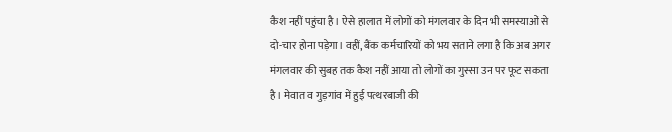कैश नहीं पहुंचा है। ऐसे हालात में लोगों को मंगलवार के दिन भी समस्याओं से दो-चार होना पड़ेगा। वहीं, बैंक कर्मचारियों को भय सताने लगा है कि अब अगर मंगलवार की सुबह तक कैश नहीं आया तो लोगों का गुस्सा उन पर फूट सकता है। मेवात व गुड़गांव में हुई पत्थरबाजी की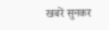खबरें सुनकर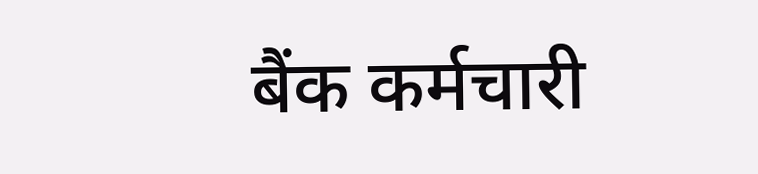बैंक कर्मचारी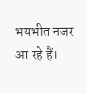भयभीत नजर आ रहे हैं।